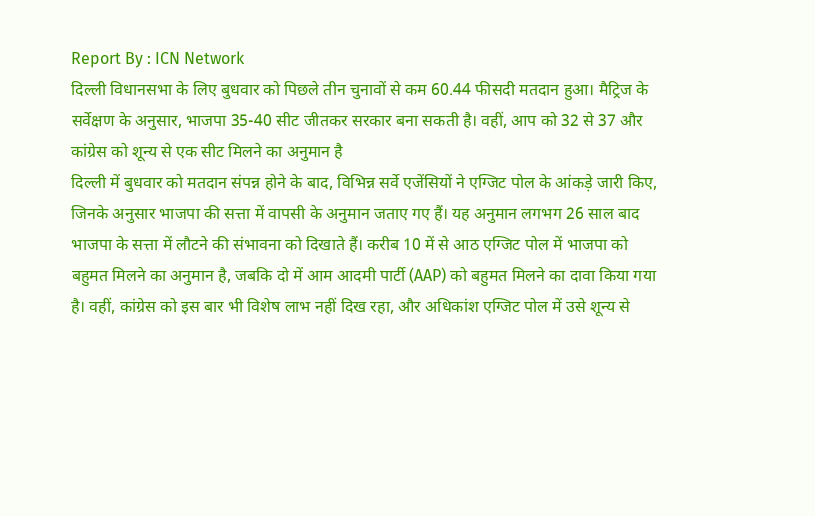Report By : ICN Network
दिल्ली विधानसभा के लिए बुधवार को पिछले तीन चुनावों से कम 60.44 फीसदी मतदान हुआ। मैट्रिज के सर्वेक्षण के अनुसार, भाजपा 35-40 सीट जीतकर सरकार बना सकती है। वहीं, आप को 32 से 37 और कांग्रेस को शून्य से एक सीट मिलने का अनुमान है
दिल्ली में बुधवार को मतदान संपन्न होने के बाद, विभिन्न सर्वे एजेंसियों ने एग्जिट पोल के आंकड़े जारी किए, जिनके अनुसार भाजपा की सत्ता में वापसी के अनुमान जताए गए हैं। यह अनुमान लगभग 26 साल बाद भाजपा के सत्ता में लौटने की संभावना को दिखाते हैं। करीब 10 में से आठ एग्जिट पोल में भाजपा को बहुमत मिलने का अनुमान है, जबकि दो में आम आदमी पार्टी (AAP) को बहुमत मिलने का दावा किया गया है। वहीं, कांग्रेस को इस बार भी विशेष लाभ नहीं दिख रहा, और अधिकांश एग्जिट पोल में उसे शून्य से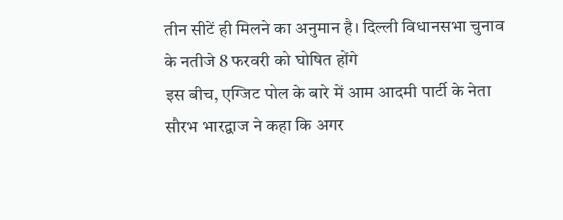तीन सीटें ही मिलने का अनुमान है। दिल्ली विधानसभा चुनाव के नतीजे 8 फरवरी को घोषित होंगे
इस बीच, एग्जिट पोल के बारे में आम आदमी पार्टी के नेता सौरभ भारद्वाज ने कहा कि अगर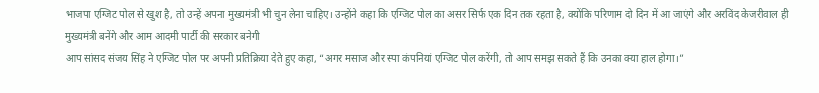भाजपा एग्जिट पोल से खुश है, तो उन्हें अपना मुख्यमंत्री भी चुन लेना चाहिए। उन्होंने कहा कि एग्जिट पोल का असर सिर्फ एक दिन तक रहता है, क्योंकि परिणाम दो दिन में आ जाएंगे और अरविंद केजरीवाल ही मुख्यमंत्री बनेंगे और आम आदमी पार्टी की सरकार बनेगी
आप सांसद संजय सिंह ने एग्जिट पोल पर अपनी प्रतिक्रिया देते हुए कहा, “अगर मसाज और स्पा कंपनियां एग्जिट पोल करेंगी, तो आप समझ सकते हैं कि उनका क्या हाल होगा।”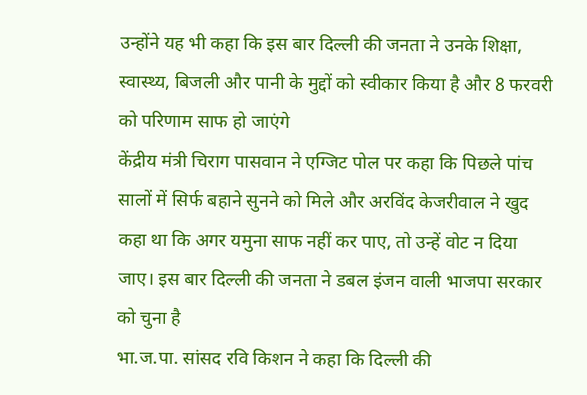उन्होंने यह भी कहा कि इस बार दिल्ली की जनता ने उनके शिक्षा, स्वास्थ्य, बिजली और पानी के मुद्दों को स्वीकार किया है और 8 फरवरी को परिणाम साफ हो जाएंगे
केंद्रीय मंत्री चिराग पासवान ने एग्जिट पोल पर कहा कि पिछले पांच सालों में सिर्फ बहाने सुनने को मिले और अरविंद केजरीवाल ने खुद कहा था कि अगर यमुना साफ नहीं कर पाए, तो उन्हें वोट न दिया जाए। इस बार दिल्ली की जनता ने डबल इंजन वाली भाजपा सरकार को चुना है
भा.ज.पा. सांसद रवि किशन ने कहा कि दिल्ली की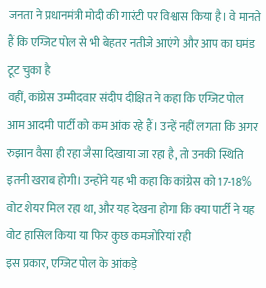जनता ने प्रधानमंत्री मोदी की गारंटी पर विश्वास किया है। वे मानते हैं कि एग्जिट पोल से भी बेहतर नतीजे आएंगे और आप का घमंड टूट चुका है
वहीं, कांग्रेस उम्मीदवार संदीप दीक्षित ने कहा कि एग्जिट पोल आम आदमी पार्टी को कम आंक रहे हैं। उन्हें नहीं लगता कि अगर रुझान वैसा ही रहा जैसा दिखाया जा रहा है, तो उनकी स्थिति इतनी खराब होगी। उन्होंने यह भी कहा कि कांग्रेस को 17-18% वोट शेयर मिल रहा था, और यह देखना होगा कि क्या पार्टी ने यह वोट हासिल किया या फिर कुछ कमजोरियां रही
इस प्रकार, एग्जिट पोल के आंकड़े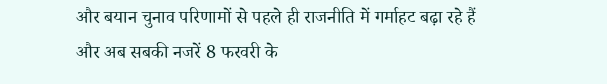और बयान चुनाव परिणामों से पहले ही राजनीति में गर्माहट बढ़ा रहे हैं और अब सबकी नजरें 8 फरवरी के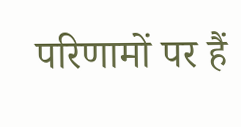परिणामों पर हैं